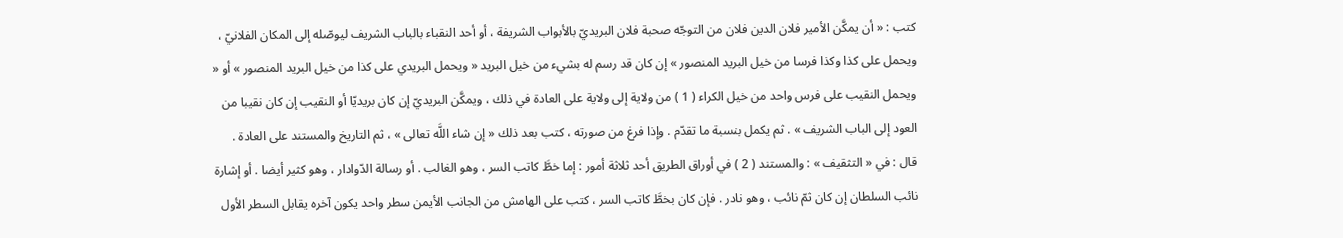كتب : « أن يمكَّن الأمير فلان الدين فلان من التوجّه صحبة فلان البريديّ بالأبواب الشريفة ، أو أحد النقباء بالباب الشريف ليوصّله إلى المكان الفلانيّ ، ويحمل على كذا وكذا فرسا من خيل البريد المنصور » إن كان قد رسم له بشيء من خيل البريد « ويحمل البريدي على كذا من خيل البريد المنصور » أو « ويحمل النقيب على فرس واحد من خيل الكراء ( 1 ) من ولاية إلى ولاية على العادة في ذلك ، ويمكَّن البريديّ إن كان بريديّا أو النقيب إن كان نقيبا من العود إلى الباب الشريف » . ثم يكمل بنسبة ما تقدّم . وإذا فرغ من صورته ، كتب بعد ذلك « إن شاء اللَّه تعالى » ، ثم التاريخ والمستند على العادة .
قال : في « التثقيف » : والمستند ( 2 ) في أوراق الطريق أحد ثلاثة أمور : إما خطَّ كاتب السر ، وهو الغالب . أو رسالة الدّوادار ، وهو كثير أيضا . أو إشارة نائب السلطان إن كان ثمّ نائب ، وهو نادر . فإن كان بخطَّ كاتب السر ، كتب على الهامش من الجانب الأيمن سطر واحد يكون آخره يقابل السطر الأول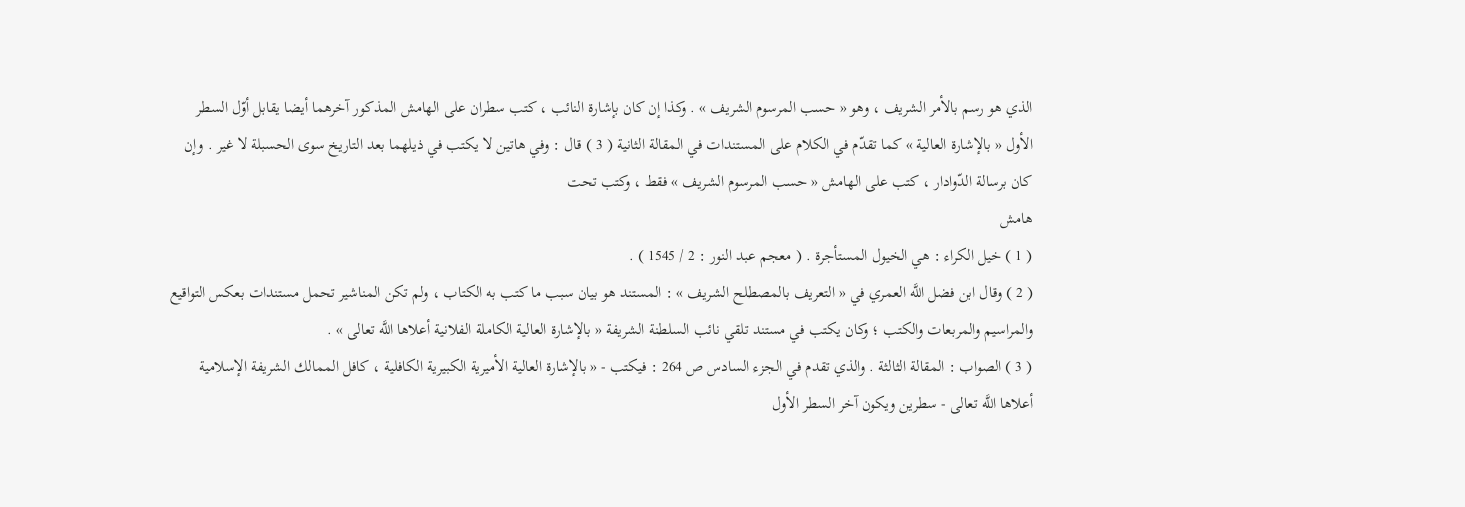الذي هو رسم بالأمر الشريف ، وهو « حسب المرسوم الشريف » . وكذا إن كان بإشارة النائب ، كتب سطران على الهامش المذكور آخرهما أيضا يقابل أوّل السطر الأول « بالإشارة العالية » كما تقدّم في الكلام على المستندات في المقالة الثانية ( 3 ) قال : وفي هاتين لا يكتب في ذيلهما بعد التاريخ سوى الحسبلة لا غير . وإن كان برسالة الدّوادار ، كتب على الهامش « حسب المرسوم الشريف » فقط ، وكتب تحت
هامش
( 1 ) خيل الكراء : هي الخيول المستأجرة . ( معجم عبد النور : 2 / 1545 ) .
( 2 ) وقال ابن فضل اللَّه العمري في « التعريف بالمصطلح الشريف » : المستند هو بيان سبب ما كتب به الكتاب ، ولم تكن المناشير تحمل مستندات بعكس التواقيع والمراسيم والمربعات والكتب ؛ وكان يكتب في مستند تلقي نائب السلطنة الشريفة « بالإشارة العالية الكاملة الفلانية أعلاها اللَّه تعالى » .
( 3 ) الصواب : المقالة الثالثة . والذي تقدم في الجزء السادس ص 264 : فيكتب - « بالإشارة العالية الأميرية الكبيرية الكافلية ، كافل الممالك الشريفة الإسلامية أعلاها اللَّه تعالى - سطرين ويكون آخر السطر الأول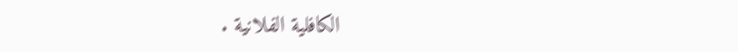الكافلية الفلانية .